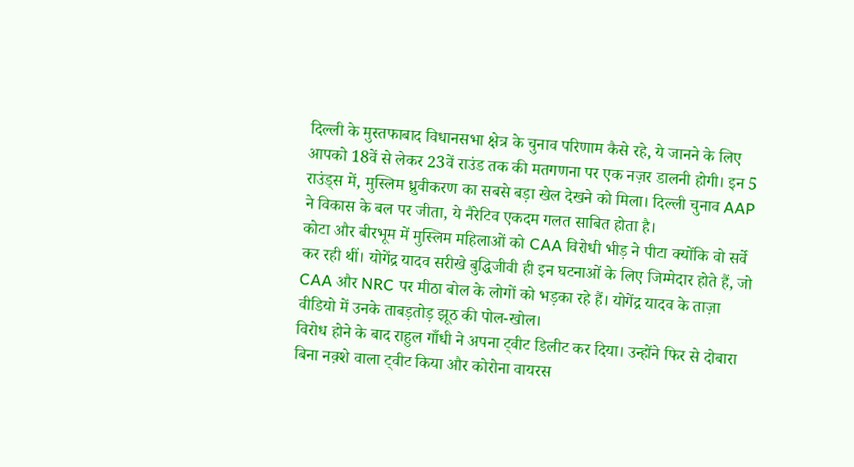दिल्ली के मुस्तफाबाद विधानसभा क्षेत्र के चुनाव परिणाम कैसे रहे, ये जानने के लिए आपको 18वें से लेकर 23वें राउंड तक की मतगणना पर एक नज़र डालनी होगी। इन 5 राउंड्स में, मुस्लिम ध्रुवीकरण का सबसे बड़ा खेल देखने को मिला। दिल्ली चुनाव AAP ने विकास के बल पर जीता, ये नैरेटिव एकदम गलत साबित होता है।
कोटा और बीरभूम में मुस्लिम महिलाओं को CAA विरोधी भीड़ ने पीटा क्योंकि वो सर्वे कर रही थीं। योगेंद्र यादव सरीखे बुद्धिजीवी ही इन घटनाओं के लिए जिम्मेदार होते हैं, जो CAA और NRC पर मीठा बोल के लोगों को भड़का रहे हैं। योगेंद्र यादव के ताज़ा वीडियो में उनके ताबड़तोड़ झूठ की पोल-खोल।
विरोध होने के बाद राहुल गाँधी ने अपना ट्वीट डिलीट कर दिया। उन्होंने फिर से दोबारा बिना नक़्शे वाला ट्वीट किया और कोरोना वायरस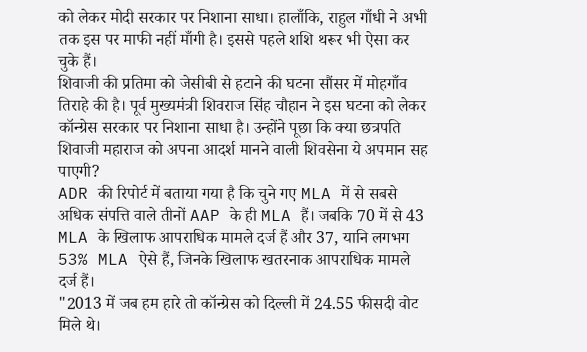को लेकर मोदी सरकार पर निशाना साधा। हालाँकि, राहुल गाँधी ने अभी तक इस पर माफी नहीं माँगी है। इससे पहले शशि थरूर भी ऐसा कर चुके हैं।
शिवाजी की प्रतिमा को जेसीबी से हटाने की घटना सौंसर में मोहगाँव तिराहे की है। पूर्व मुख्यमंत्री शिवराज सिंह चौहान ने इस घटना को लेकर कॉन्ग्रेस सरकार पर निशाना साधा है। उन्होंने पूछा कि क्या छत्रपति शिवाजी महाराज को अपना आदर्श मानने वाली शिवसेना ये अपमान सह पाएगी?
ADR की रिपोर्ट में बताया गया है कि चुने गए MLA में से सबसे अधिक संपत्ति वाले तीनों AAP के ही MLA हैं। जबकि 70 में से 43 MLA के खिलाफ आपराधिक मामले दर्ज हैं और 37, यानि लगभग 53% MLA ऐसे हैं, जिनके खिलाफ खतरनाक आपराधिक मामले दर्ज हैं।
"2013 में जब हम हारे तो कॉन्ग्रेस को दिल्ली में 24.55 फीसदी वोट मिले थे।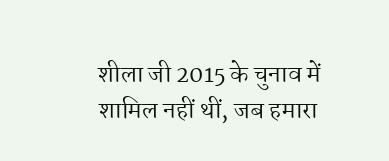शीला जी 2015 के चुनाव में शामिल नहीं थीं, जब हमारा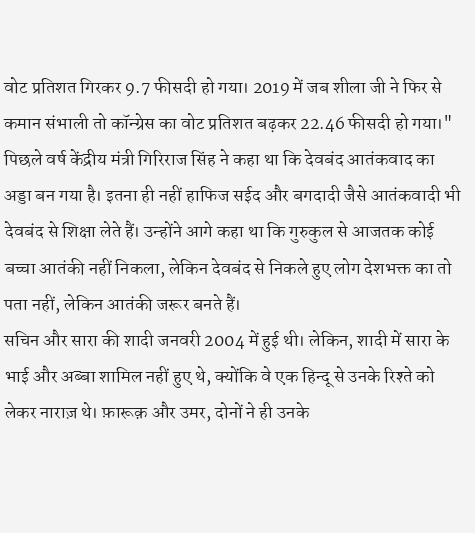वोट प्रतिशत गिरकर 9.7 फीसदी हो गया। 2019 में जब शीला जी ने फिर से कमान संभाली तो कॉन्ग्रेस का वोट प्रतिशत बढ़कर 22.46 फीसदी हो गया।"
पिछले वर्ष केंद्रीय मंत्री गिरिराज सिंह ने कहा था कि देवबंद आतंकवाद का अड्डा बन गया है। इतना ही नहीं हाफिज सईद और बगदादी जैसे आतंकवादी भी देवबंद से शिक्षा लेते हैं। उन्होंने आगे कहा था कि गुरुकुल से आजतक कोई बच्चा आतंकी नहीं निकला, लेकिन देवबंद से निकले हुए लोग देशभक्त का तो पता नहीं, लेकिन आतंकी जरूर बनते हैं।
सचिन और सारा की शादी जनवरी 2004 में हुई थी। लेकिन, शादी में सारा के भाई और अब्बा शामिल नहीं हुए थे, क्योंकि वे एक हिन्दू से उनके रिश्ते को लेकर नाराज़ थे। फ़ारूक़ और उमर, दोनों ने ही उनके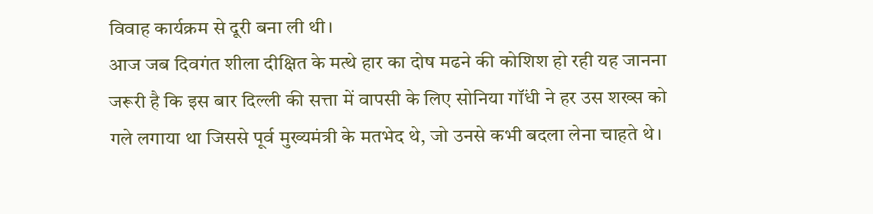विवाह कार्यक्रम से दूरी बना ली थी।
आज जब दिवगंत शीला दीक्षित के मत्थे हार का दोष मढने की कोशिश हो रही यह जानना जरूरी है कि इस बार दिल्ली की सत्ता में वापसी के लिए सोनिया गॉंधी ने हर उस शख्स को गले लगाया था जिससे पूर्व मुख्यमंत्री के मतभेद थे, जो उनसे कभी बदला लेना चाहते थे।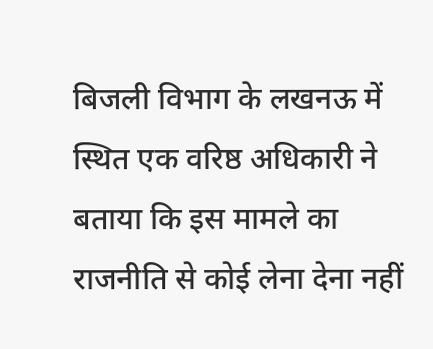बिजली विभाग के लखनऊ में स्थित एक वरिष्ठ अधिकारी ने बताया कि इस मामले का राजनीति से कोई लेना देना नहीं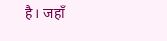है। जहाँ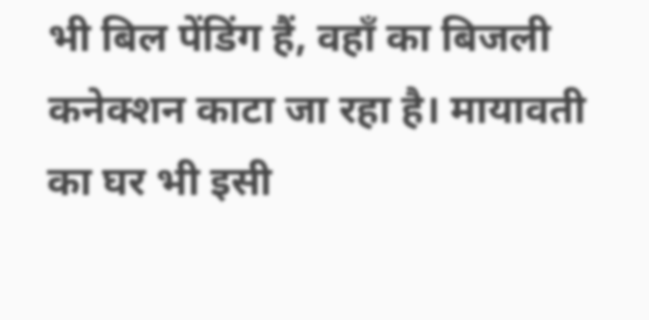भी बिल पेंडिंग हैं, वहाँ का बिजली कनेक्शन काटा जा रहा है। मायावती का घर भी इसी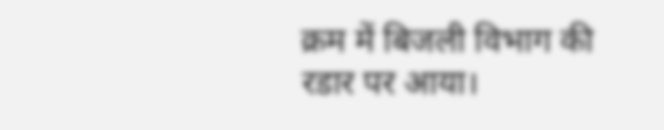क्रम में बिजली विभाग की रडार पर आया।